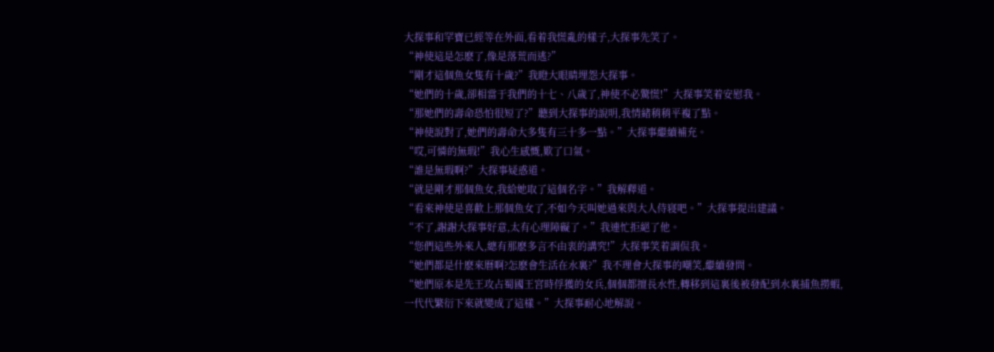大探事和罕寶已經等在外面,看着我慌亂的樣子,大探事先笑了。
“神使這是怎麽了,像是落荒而逃?”
“剛才這個魚女隻有十歲?”我瞪大眼睛埋怨大探事。
“她們的十歲,卻相當于我們的十七、八歲了,神使不必驚慌!”大探事笑着安慰我。
“那她們的壽命恐怕很短了?”聽到大探事的說明,我情緒稍稍平複了點。
“神使說對了,她們的壽命大多隻有三十多一點。”大探事繼續補充。
“哎,可憐的無瑕!”我心生感慨,歎了口氣。
“誰是無瑕啊?”大探事疑惑道。
“就是剛才那個魚女,我給她取了這個名字。”我解釋道。
“看來神使是喜歡上那個魚女了,不如今天叫她過來與大人侍寝吧。”大探事提出建議。
“不了,謝謝大探事好意,太有心理障礙了。”我連忙拒絕了他。
“您們這些外來人,總有那麽多言不由衷的講究!”大探事笑着調侃我。
“她們都是什麽來曆啊?怎麽會生活在水裏?”我不理會大探事的嘲笑,繼續發問。
“她們原本是先王攻占蜀國王宮時俘獲的女兵,個個都擅長水性,轉移到這裏後被發配到水裏捕魚撈蝦,一代代繁衍下來就變成了這樣。”大探事耐心地解說。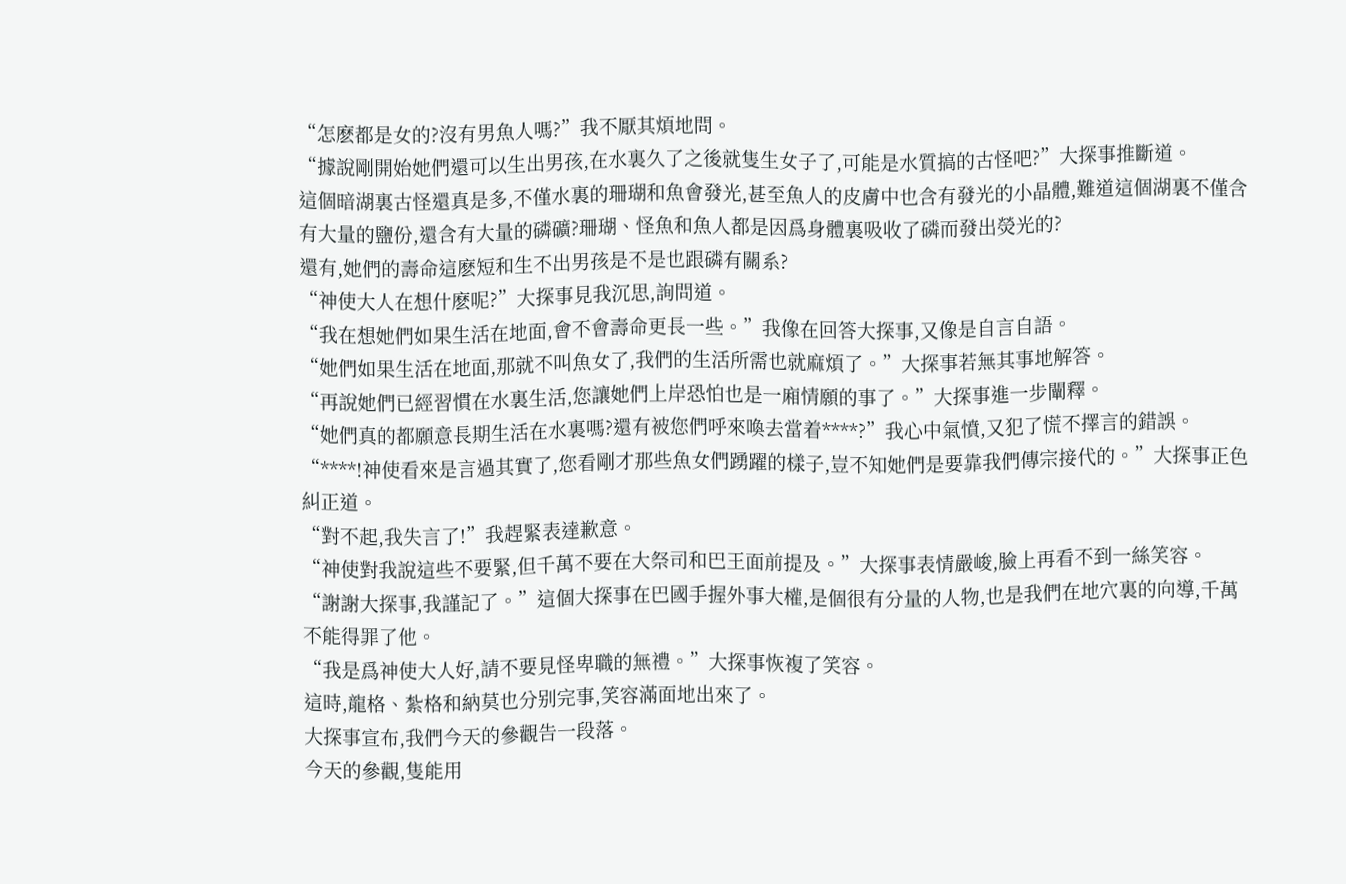“怎麽都是女的?沒有男魚人嗎?”我不厭其煩地問。
“據說剛開始她們還可以生出男孩,在水裏久了之後就隻生女子了,可能是水質搞的古怪吧?”大探事推斷道。
這個暗湖裏古怪還真是多,不僅水裏的珊瑚和魚會發光,甚至魚人的皮膚中也含有發光的小晶體,難道這個湖裏不僅含有大量的鹽份,還含有大量的磷礦?珊瑚、怪魚和魚人都是因爲身體裏吸收了磷而發出熒光的?
還有,她們的壽命這麽短和生不出男孩是不是也跟磷有關系?
“神使大人在想什麽呢?”大探事見我沉思,詢問道。
“我在想她們如果生活在地面,會不會壽命更長一些。”我像在回答大探事,又像是自言自語。
“她們如果生活在地面,那就不叫魚女了,我們的生活所需也就麻煩了。”大探事若無其事地解答。
“再說她們已經習慣在水裏生活,您讓她們上岸恐怕也是一廂情願的事了。”大探事進一步闡釋。
“她們真的都願意長期生活在水裏嗎?還有被您們呼來喚去當着****?”我心中氣憤,又犯了慌不擇言的錯誤。
“****!神使看來是言過其實了,您看剛才那些魚女們踴躍的樣子,豈不知她們是要靠我們傳宗接代的。”大探事正色糾正道。
“對不起,我失言了!”我趕緊表達歉意。
“神使對我說這些不要緊,但千萬不要在大祭司和巴王面前提及。”大探事表情嚴峻,臉上再看不到一絲笑容。
“謝謝大探事,我謹記了。”這個大探事在巴國手握外事大權,是個很有分量的人物,也是我們在地穴裏的向導,千萬不能得罪了他。
“我是爲神使大人好,請不要見怪卑職的無禮。”大探事恢複了笑容。
這時,龍格、紮格和納莫也分别完事,笑容滿面地出來了。
大探事宣布,我們今天的參觀告一段落。
今天的參觀,隻能用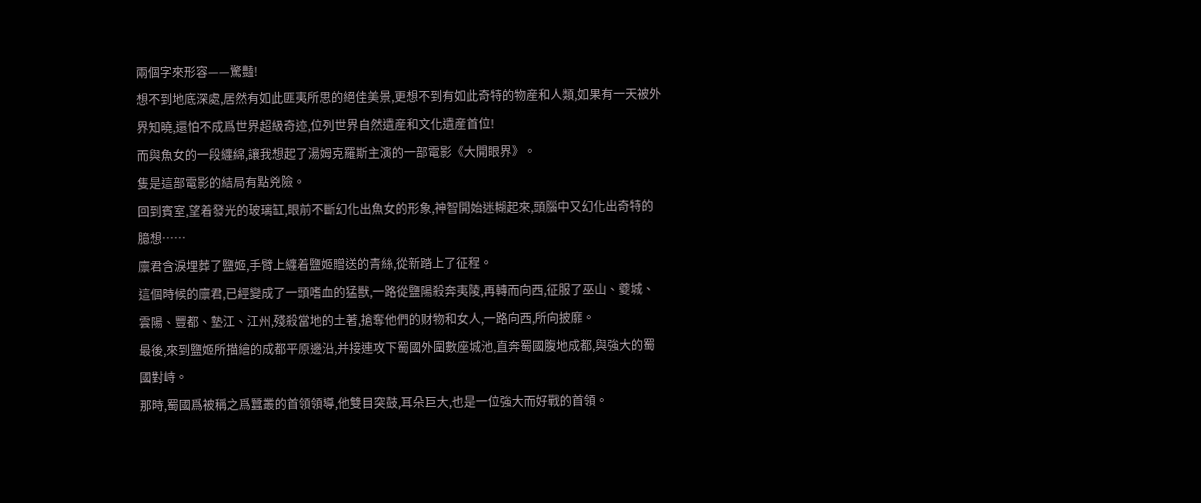兩個字來形容——驚豔!
想不到地底深處,居然有如此匪夷所思的絕佳美景,更想不到有如此奇特的物産和人類,如果有一天被外界知曉,還怕不成爲世界超級奇迹,位列世界自然遺産和文化遺産首位!
而與魚女的一段纏綿,讓我想起了湯姆克羅斯主演的一部電影《大開眼界》。
隻是這部電影的結局有點兇險。
回到賓室,望着發光的玻璃缸,眼前不斷幻化出魚女的形象,神智開始迷糊起來,頭腦中又幻化出奇特的臆想……
廪君含淚埋葬了鹽姬,手臂上纏着鹽姬贈送的青絲,從新踏上了征程。
這個時候的廪君,已經變成了一頭嗜血的猛獸,一路從鹽陽殺奔夷陵,再轉而向西,征服了巫山、夔城、雲陽、豐都、墊江、江州,殘殺當地的土著,搶奪他們的财物和女人,一路向西,所向披靡。
最後,來到鹽姬所描繪的成都平原邊沿,并接連攻下蜀國外圍數座城池,直奔蜀國腹地成都,與強大的蜀國對峙。
那時,蜀國爲被稱之爲蠶叢的首領領導,他雙目突鼓,耳朵巨大,也是一位強大而好戰的首領。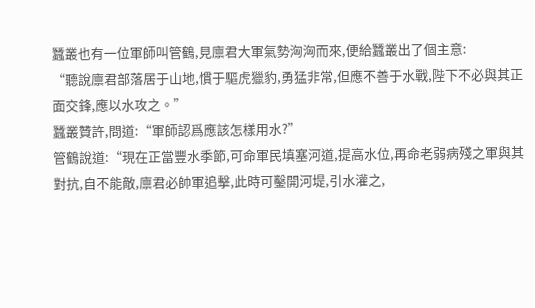蠶叢也有一位軍師叫管鶴,見廪君大軍氣勢洶洶而來,便給蠶叢出了個主意:
“聽說廪君部落居于山地,慣于驅虎獵豹,勇猛非常,但應不善于水戰,陛下不必與其正面交鋒,應以水攻之。”
蠶叢贊許,問道:“軍師認爲應該怎樣用水?”
管鶴說道:“現在正當豐水季節,可命軍民填塞河道,提高水位,再命老弱病殘之軍與其對抗,自不能敵,廪君必帥軍追擊,此時可鑿開河堤,引水灌之,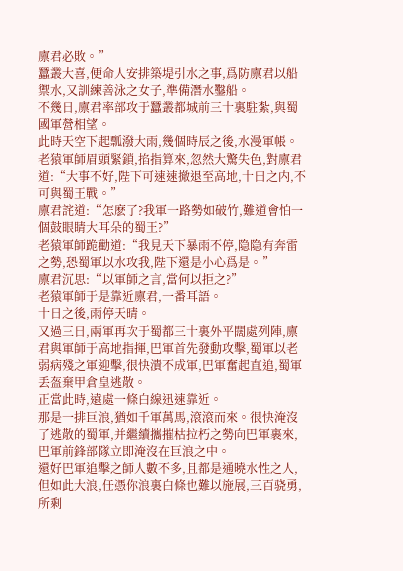廪君必敗。”
蠶叢大喜,便命人安排築堤引水之事,爲防廪君以船禦水,又訓練善泳之女子,準備潛水鑿船。
不幾日,廪君率部攻于蠶叢都城前三十裏駐紮,與蜀國軍營相望。
此時天空下起瓢潑大雨,幾個時辰之後,水漫軍帳。老猿軍師眉頭緊鎖,掐指算來,忽然大驚失色,對廪君道:“大事不好,陛下可速速撤退至高地,十日之内,不可與蜀王戰。”
廪君詫道:“怎麽了?我軍一路勢如破竹,難道會怕一個鼓眼睛大耳朵的蜀王?”
老猿軍師跪勸道:“我見天下暴雨不停,隐隐有奔雷之勢,恐蜀軍以水攻我,陛下還是小心爲是。”
廪君沉思:“以軍師之言,當何以拒之?”
老猿軍師于是靠近廪君,一番耳語。
十日之後,雨停天晴。
又過三日,兩軍再次于蜀都三十裏外平闊處列陣,廪君與軍師于高地指揮,巴軍首先發動攻擊,蜀軍以老弱病殘之軍迎擊,很快潰不成軍,巴軍奮起直追,蜀軍丢盔棄甲倉皇逃散。
正當此時,遠處一條白線迅速靠近。
那是一排巨浪,猶如千軍萬馬,滾滾而來。很快淹沒了逃散的蜀軍,并繼續攜摧枯拉朽之勢向巴軍裹來,巴軍前鋒部隊立即淹沒在巨浪之中。
還好巴軍追擊之師人數不多,且都是通曉水性之人,但如此大浪,任憑你浪裏白條也難以施展,三百骁勇,所剩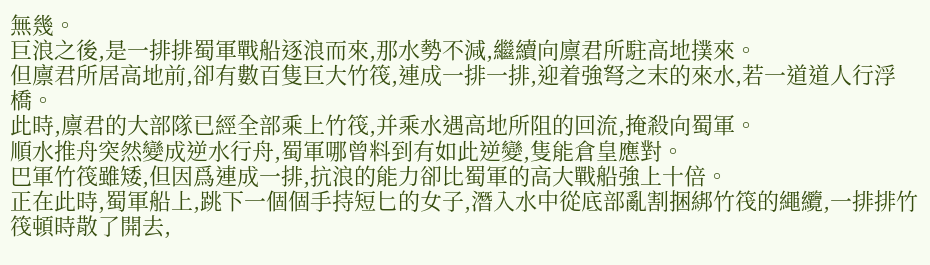無幾。
巨浪之後,是一排排蜀軍戰船逐浪而來,那水勢不減,繼續向廪君所駐高地撲來。
但廪君所居高地前,卻有數百隻巨大竹筏,連成一排一排,迎着強弩之末的來水,若一道道人行浮橋。
此時,廪君的大部隊已經全部乘上竹筏,并乘水遇高地所阻的回流,掩殺向蜀軍。
順水推舟突然變成逆水行舟,蜀軍哪曾料到有如此逆變,隻能倉皇應對。
巴軍竹筏雖矮,但因爲連成一排,抗浪的能力卻比蜀軍的高大戰船強上十倍。
正在此時,蜀軍船上,跳下一個個手持短匕的女子,潛入水中從底部亂割捆綁竹筏的繩纜,一排排竹筏頓時散了開去,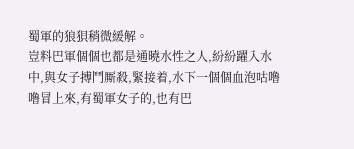蜀軍的狼狽稍微緩解。
豈料巴軍個個也都是通曉水性之人,紛紛躍入水中,與女子搏鬥厮殺,緊接着,水下一個個血泡咕噜噜冒上來,有蜀軍女子的,也有巴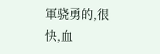軍骁勇的,很快,血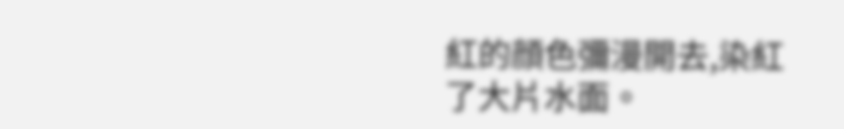紅的顔色彌漫開去,染紅了大片水面。